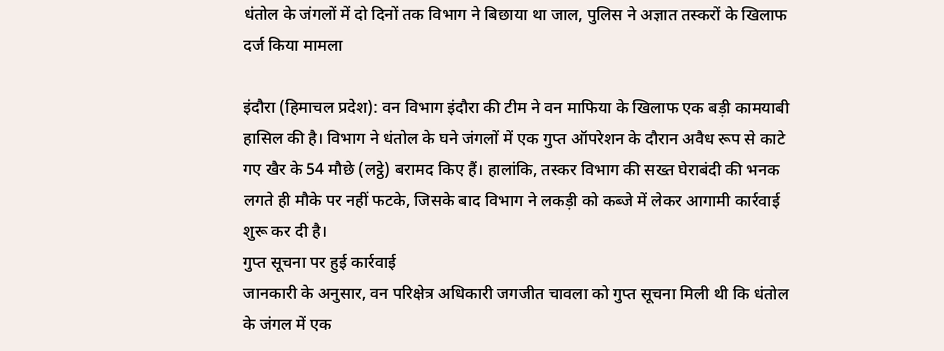धंतोल के जंगलों में दो दिनों तक विभाग ने बिछाया था जाल, पुलिस ने अज्ञात तस्करों के खिलाफ दर्ज किया मामला

इंदौरा (हिमाचल प्रदेश): वन विभाग इंदौरा की टीम ने वन माफिया के खिलाफ एक बड़ी कामयाबी हासिल की है। विभाग ने धंतोल के घने जंगलों में एक गुप्त ऑपरेशन के दौरान अवैध रूप से काटे गए खैर के 54 मौछे (लट्ठे) बरामद किए हैं। हालांकि, तस्कर विभाग की सख्त घेराबंदी की भनक लगते ही मौके पर नहीं फटके, जिसके बाद विभाग ने लकड़ी को कब्जे में लेकर आगामी कार्रवाई शुरू कर दी है।
गुप्त सूचना पर हुई कार्रवाई
जानकारी के अनुसार, वन परिक्षेत्र अधिकारी जगजीत चावला को गुप्त सूचना मिली थी कि धंतोल के जंगल में एक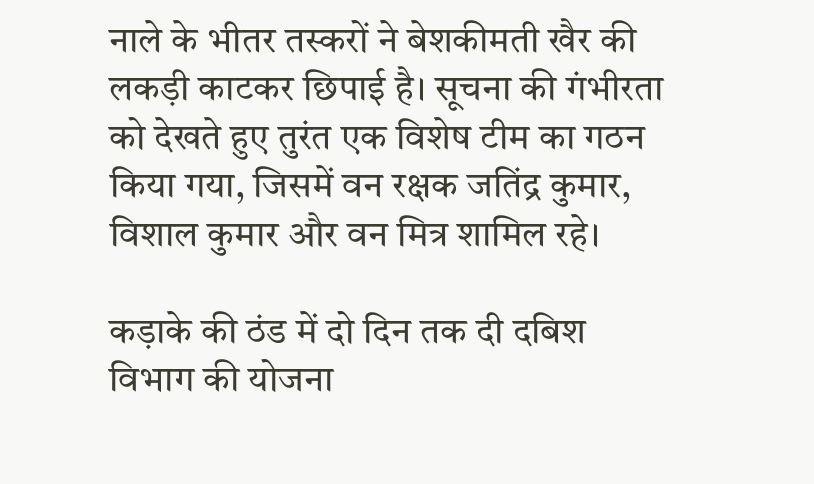नाले के भीतर तस्करों ने बेशकीमती खैर की लकड़ी काटकर छिपाई है। सूचना की गंभीरता को देखते हुए तुरंत एक विशेष टीम का गठन किया गया, जिसमें वन रक्षक जतिंद्र कुमार, विशाल कुमार और वन मित्र शामिल रहे।

कड़ाके की ठंड में दो दिन तक दी दबिश
विभाग की योजना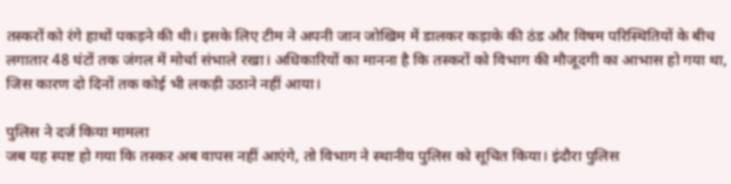तस्करों को रंगे हाथों पकड़ने की थी। इसके लिए टीम ने अपनी जान जोखिम में डालकर कड़ाके की ठंड और विषम परिस्थितियों के बीच लगातार 48 घंटों तक जंगल में मोर्चा संभाले रखा। अधिकारियों का मानना है कि तस्करों को विभाग की मौजूदगी का आभास हो गया था, जिस कारण दो दिनों तक कोई भी लकड़ी उठाने नहीं आया।

पुलिस ने दर्ज किया मामला
जब यह स्पष्ट हो गया कि तस्कर अब वापस नहीं आएंगे, तो विभाग ने स्थानीय पुलिस को सूचित किया। इंदौरा पुलिस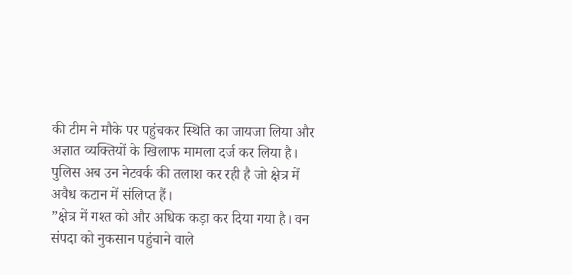की टीम ने मौके पर पहुंचकर स्थिति का जायजा लिया और अज्ञात व्यक्तियों के खिलाफ मामला दर्ज कर लिया है। पुलिस अब उन नेटवर्क की तलाश कर रही है जो क्षेत्र में अवैध कटान में संलिप्त हैं।
”क्षेत्र में गश्त को और अधिक कड़ा कर दिया गया है। वन संपदा को नुकसान पहुंचाने वाले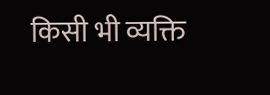किसी भी व्यक्ति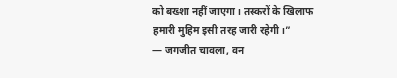को बख्शा नहीं जाएगा। तस्करों के खिलाफ हमारी मुहिम इसी तरह जारी रहेगी।”
— जगजीत चावला, वन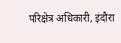परिक्षेत्र अधिकारी, इंदौरा